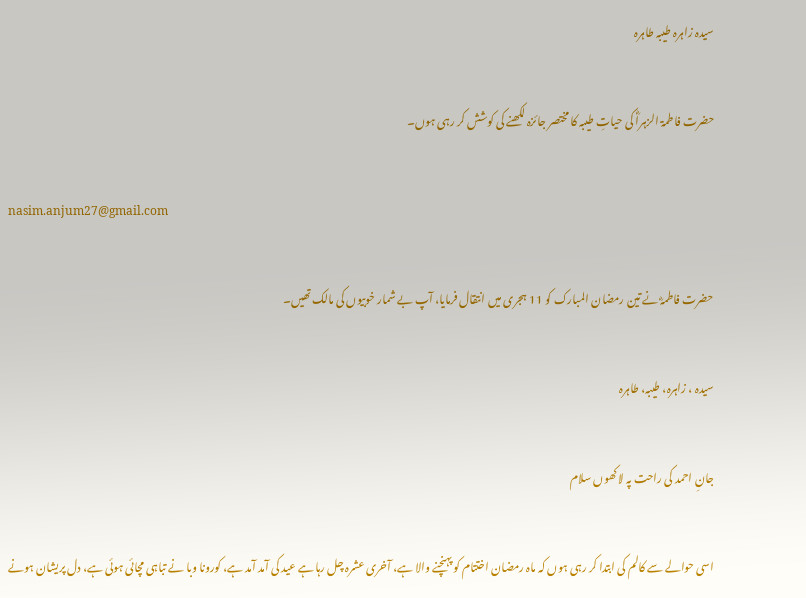سیدہ زاہرہ طیبہ طاہرہ

حضرت فاطمۃ الزہراؓ کی حیاتِ طیبہ کا مختصر جائزہ لکھنے کی کوشش کر رہی ہوں۔

nasim.anjum27@gmail.com

حضرت فاطمہؓ نے تین رمضان المبارک کو 11 ہجری میں انتقال فرمایا، آپ بے شمار خوبیوں کی مالک تھیں۔

سیدہ ، زاہرہ، طیبہ، طاہرہ

جانِ احمد کی راحت پہ لاکھوں سلام

اسی حوالے سے کالم کی ابتدا کر رہی ہوں کہ ماہ رمضان اختتام کو پہنچنے والا ہے، آخری عشرہ چل رہا ہے عید کی آمد آمد ہے، کورونا وبا نے تباہی مچائی ہوئی ہے، دل پریشان ہونے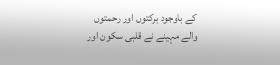کے باوجود برکتوں اور رحمتوں والے مہینے نے قلبی سکون اور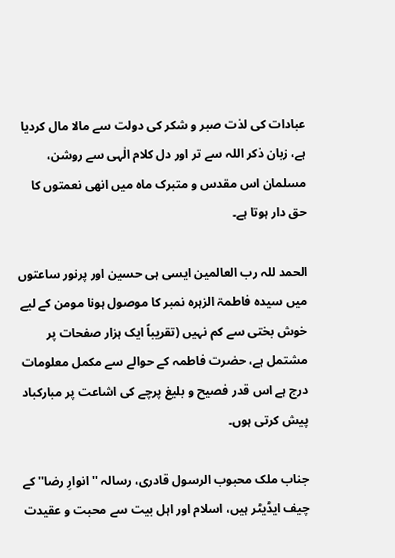عبادات کی لذت صبر و شکر کی دولت سے مالا مال کردیا ہے، زبان ذکر اللہ سے تر اور دل کلام الٰہی سے روشن، مسلمان اس مقدس و متبرک ماہ میں انھی نعمتوں کا حق دار ہوتا ہے۔

الحمد للہ رب العالمین ایسی ہی حسین اور پرنور ساعتوں میں سیدہ فاطمۃ الزہرہ نمبر کا موصول ہونا مومن کے لیے خوش بختی سے کم نہیں (تقریباً ایک ہزار صفحات پر مشتمل ہے، حضرت فاطمہ کے حوالے سے مکمل معلومات درج ہے اس قدر فصیح و بلیغ پرچے کی اشاعت پر مبارکباد پیش کرتی ہوں۔

جناب ملک محبوب الرسول قادری، رسالہ ''انوارِ رضا'' کے چیف ایڈیٹر ہیں، اسلام اور اہل بیت سے محبت و عقیدت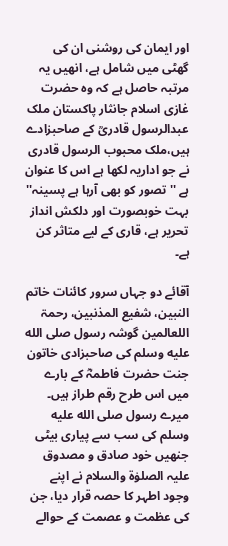اور ایمان کی روشنی ان کی گھٹی میں شامل ہے، انھیں یہ مرتبہ حاصل ہے کہ وہ حضرت غازی اسلام جانثار پاکستان ملک عبدالرسول قادریؒ کے صاحبزادے ہیں،ملک محبوب الرسول قادری نے جو اداریہ لکھا ہے اس کا عنوان ہے ''تصور کو بھی آرہا ہے پسینہ'' بہت خوبصورت اور دلکش انداز تحریر ہے، قاری کے لیے متاثر کن ہے۔

آقائے دو جہاں سرور کائنات خاتم النبین، شفیع المذنبین، رحمۃ اللعالمین گوشہ رسول صلى الله عليه وسلم کی صاحبزادی خاتون جنت حضرت فاطمہؓ کے بارے میں اس طرح رقم طراز ہیں۔ میرے رسول صلى الله عليه وسلم کی سب سے پیاری بیٹی جنھیں خود صادق و مصدوق علیہ الصلوٰۃ والسلام نے اپنے وجود اطہر کا حصہ قرار دیا، جن کی عظمت و عصمت کے حوالے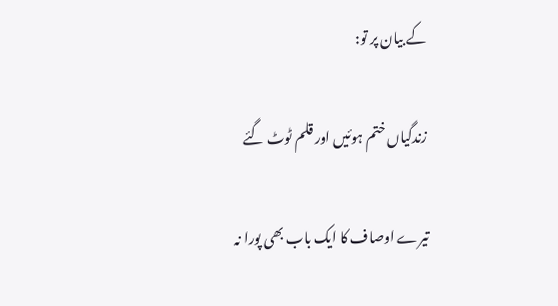کے بیان پر تو:

زندگیاں ختم ہوئیں اور قلم ٹوٹ گئے

تیرے اوصاف کا ایک باب بھی پورا نہ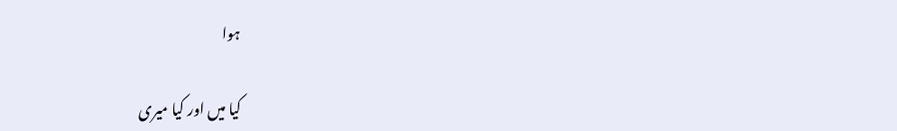ہوا

کیا میں اور کیا میری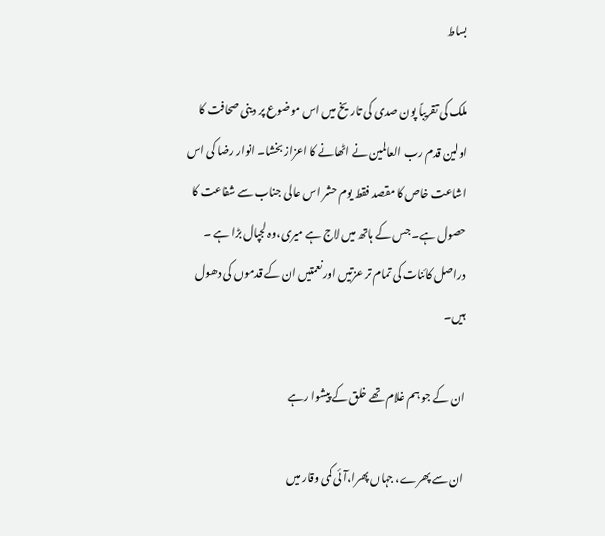بساط

ملک کی تقریباً پون صدی کی تاریخ میں اس موضوع پر دینی صحافت کا اولین قدم رب العالمین نے اٹھانے کا اعزاز بخشا۔ انوار رضا کی اس اشاعت خاص کا مقصد فقط یوم حشر اس عالی جناب سے شفاعت کا حصول ہے۔ جس کے ہاتھ میں لاج ہے میری،وہ لجپال بڑا ہے ۔ دراصل کائنات کی تمام تر عزتیں اور نعمتیں ان کے قدموں کی دھول ہیں۔

ان کے جو ہم غلام تھے خلق کے پیشوا رہے

ان سے پھرے، جہاں پھرا،آئی کمی وقار میں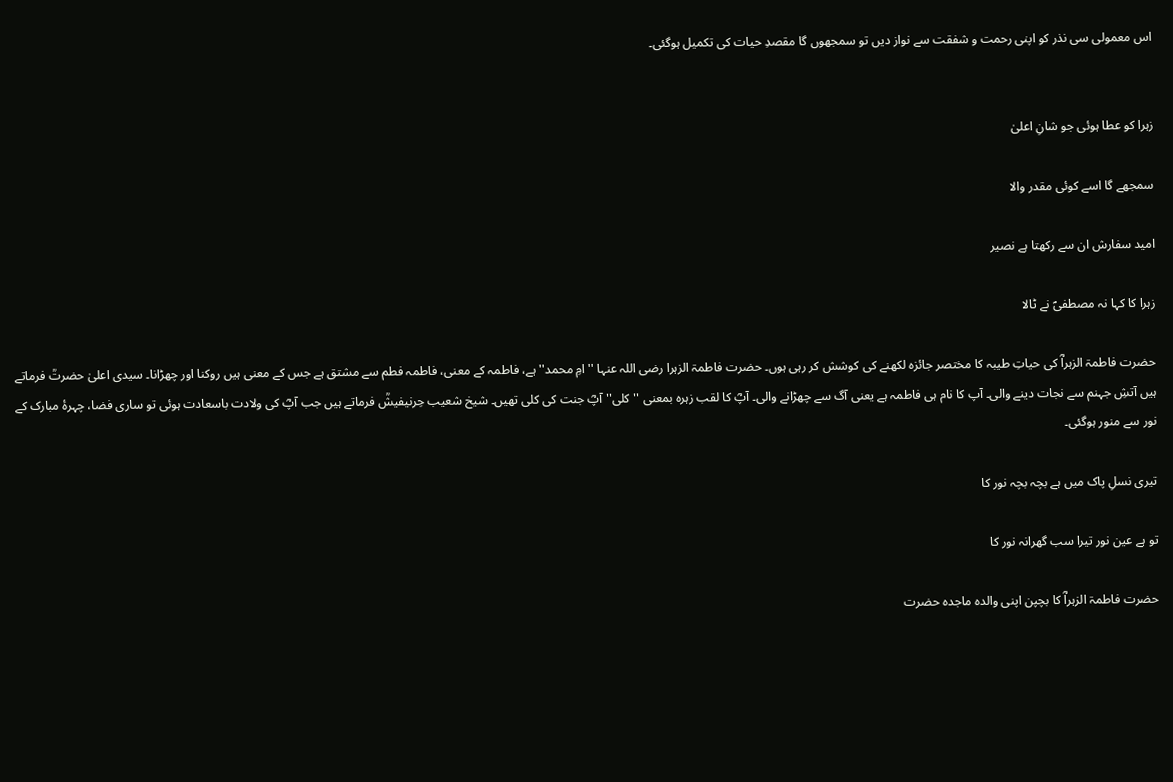اس معمولی سی نذر کو اپنی رحمت و شفقت سے نواز دیں تو سمجھوں گا مقصدِ حیات کی تکمیل ہوگئی۔


زہرا کو عطا ہوئی جو شانِ اعلیٰ

سمجھے گا اسے کوئی مقدر والا

امید سفارش ان سے رکھتا ہے نصیر

زہرا کا کہا نہ مصطفیؐ نے ٹالا

حضرت فاطمۃ الزہراؓ کی حیاتِ طیبہ کا مختصر جائزہ لکھنے کی کوشش کر رہی ہوں۔ حضرت فاطمۃ الزہرا رضی اللہ عنہا ''امِ محمد'' ہے، فاطمہ کے معنی، فاطمہ فطم سے مشتق ہے جس کے معنی ہیں روکنا اور چھڑانا۔ سیدی اعلیٰ حضرتؒ فرماتے ہیں آتشِ جہنم سے نجات دینے والی۔ آپ کا نام ہی فاطمہ ہے یعنی آگ سے چھڑانے والی۔ آپؓ کا لقب زہرہ بمعنی ''کلی'' آپؓ جنت کی کلی تھیں۔ شیخ شعیب حِرنیفیشؒ فرماتے ہیں جب آپؓ کی ولادت باسعادت ہوئی تو ساری فضا، چہرۂ مبارک کے نور سے منور ہوگئی۔

تیری نسلِ پاک میں ہے بچہ بچہ نور کا

تو ہے عین نور تیرا سب گھرانہ نور کا

حضرت فاطمۃ الزہراؓ کا بچپن اپنی والدہ ماجدہ حضرت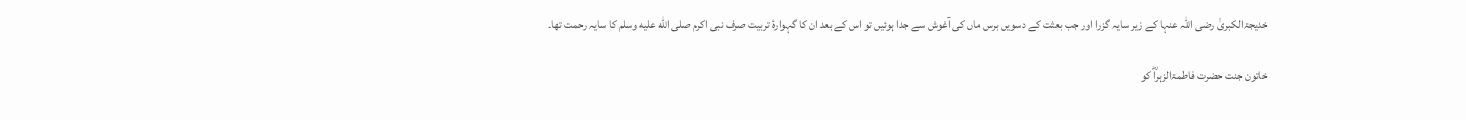خدیجۃالکبریٰ رضی اللہ عنہا کے زیر سایہ گزرا اور جب بعثت کے دسویں برس ماں کی آغوش سے جدا ہوئیں تو اس کے بعد ان کا گہوارۂ تربیت صرف نبی اکرم صلى الله عليه وسلم کا سایہ رحمت تھا۔

خاتون جنت حضرت فاطمۃالزہراؓ کو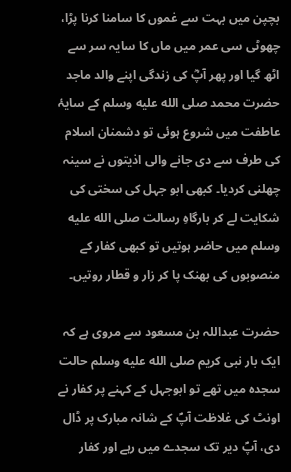بچپن میں بہت سے غموں کا سامنا کرنا پڑا، چھوٹی سی عمر میں ماں کا سایہ سر سے اٹھ گیا اور پھر آپؓ کی زندگی اپنے والد ماجد حضرت محمد صلى الله عليه وسلم کے سایۂ عاطفت میں شروع ہوئی تو دشمنان اسلام کی طرف سے دی جانے والی اذیتوں نے سینہ چھلنی کردیا۔ کبھی ابو جہل کی سختی کی شکایت لے کر بارگاہِ رسالت صلى الله عليه وسلم میں حاضر ہوتیں تو کبھی کفار کے منصوبوں کی بھنک پا کر زار و قطار روتیں۔

حضرت عبداللہ بن مسعود سے مروی ہے کہ ایک بار نبی کریم صلى الله عليه وسلم حالت سجدہ میں تھے تو ابوجہل کے کہنے پر کفار نے اونٹ کی غلاظت آپؐ کے شانہ مبارک پر ڈال دی، آپؐ دیر تک سجدے میں رہے اور کفار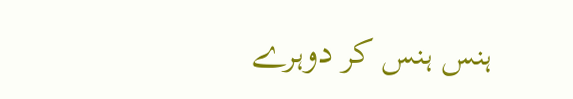ہنس ہنس کر دوہرے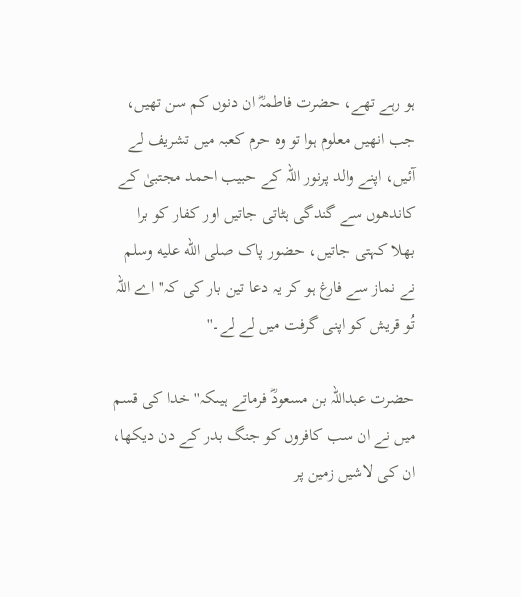ہو رہے تھے، حضرت فاطمہؓ ان دنوں کم سن تھیں، جب انھیں معلوم ہوا تو وہ حرم کعبہ میں تشریف لے آئیں، اپنے والد پرنور اللہ کے حبیب احمد مجتبیٰ کے کاندھوں سے گندگی ہٹاتی جاتیں اور کفار کو برا بھلا کہتی جاتیں، حضور پاک صلى الله عليه وسلم نے نماز سے فارغ ہو کر یہ دعا تین بار کی کہ'' اے اللہ تُو قریش کو اپنی گرفت میں لے لے۔''

حضرت عبداللہ بن مسعودؓ فرماتے ہیںکہ'' خدا کی قسم میں نے ان سب کافروں کو جنگ بدر کے دن دیکھا، ان کی لاشیں زمین پر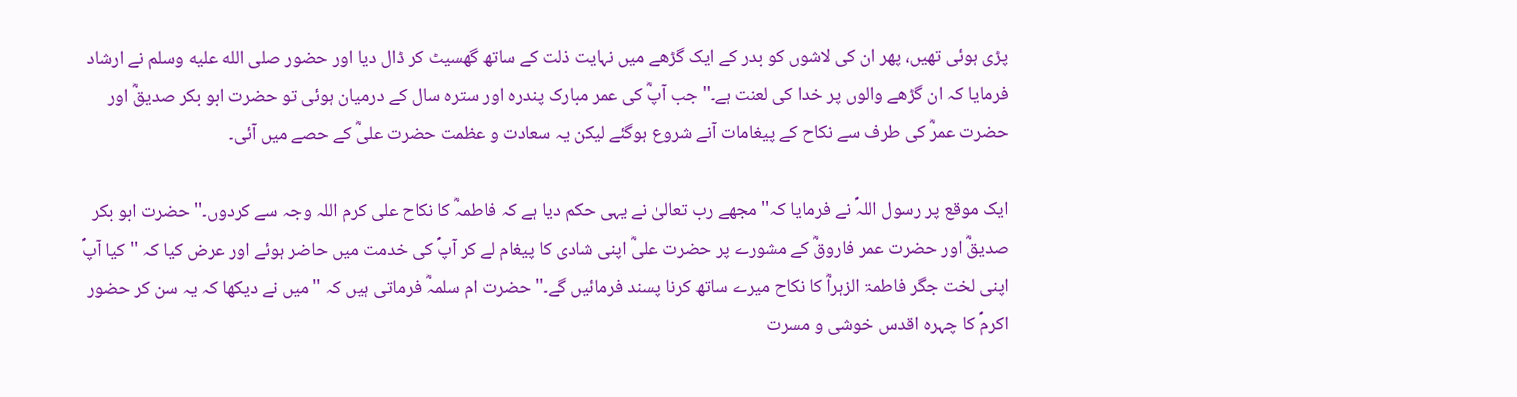پڑی ہوئی تھیں، پھر ان کی لاشوں کو بدر کے ایک گڑھے میں نہایت ذلت کے ساتھ گھسیٹ کر ڈال دیا اور حضور صلى الله عليه وسلم نے ارشاد فرمایا کہ ان گڑھے والوں پر خدا کی لعنت ہے۔'' جب آپؓ کی عمر مبارک پندرہ اور سترہ سال کے درمیان ہوئی تو حضرت ابو بکر صدیقؓ اور حضرت عمرؓ کی طرف سے نکاح کے پیغامات آنے شروع ہوگئے لیکن یہ سعادت و عظمت حضرت علیؓ کے حصے میں آئی۔

ایک موقع پر رسول اللہؐ نے فرمایا کہ'' مجھے رب تعالیٰ نے یہی حکم دیا ہے کہ فاطمہؓ کا نکاح علی کرم اللہ وجہ سے کردوں۔'' حضرت ابو بکر صدیقؓ اور حضرت عمر فاروقؓ کے مشورے پر حضرت علیؓ اپنی شادی کا پیغام لے کر آپؐ کی خدمت میں حاضر ہوئے اور عرض کیا کہ ''کیا آپؐ اپنی لخت جگر فاطمۃ الزہراؓ کا نکاح میرے ساتھ کرنا پسند فرمائیں گے۔'' حضرت ام سلمہؓ فرماتی ہیں کہ ''میں نے دیکھا کہ یہ سن کر حضور اکرمؐ کا چہرہ اقدس خوشی و مسرت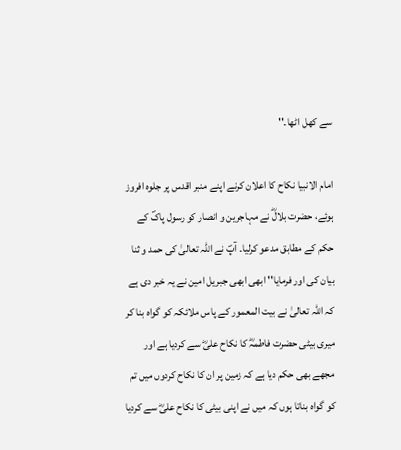سے کھل اٹھا۔''

امام الانبیا نکاح کا اعلان کرنے اپنے منبر اقدس پر جلوہ افروز ہوئے، حضرت بلالؓ نے مہاجرین و انصار کو رسول پاکؐ کے حکم کے مطابق مدعو کرلیا۔ آپؐ نے اللہ تعالیٰ کی حمد و ثنا بیان کی اور فرمایا'' ابھی ابھی جبریل امین نے یہ خبر دی ہے کہ اللہ تعالیٰ نے بیت المعمور کے پاس ملائکہ کو گواہ بنا کر میری بیٹی حضرت فاطمہؓ کا نکاح علیؓ سے کردیا ہے اور مجھے بھی حکم دیا ہے کہ زمین پر ان کا نکاح کردوں میں تم کو گواہ بناتا ہوں کہ میں نے اپنی بیٹی کا نکاح علیؓ سے کردیا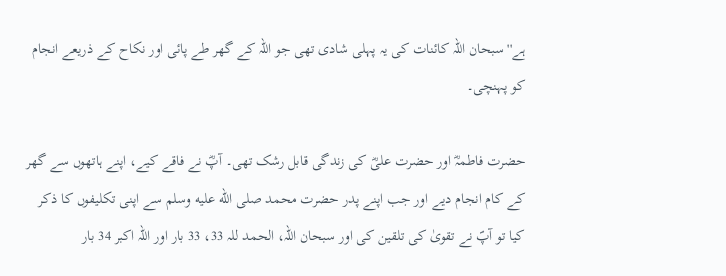ہے'' سبحان اللہ کائنات کی یہ پہلی شادی تھی جو اللہ کے گھر طے پائی اور نکاح کے ذریعے انجام کو پہنچی۔

حضرت فاطمہؓ اور حضرت علیؓ کی زندگی قابل رشک تھی۔ آپؓ نے فاقے کیے، اپنے ہاتھوں سے گھر کے کام انجام دیے اور جب اپنے پدر حضرت محمد صلى الله عليه وسلم سے اپنی تکلیفوں کا ذکر کیا تو آپؐ نے تقویٰ کی تلقین کی اور سبحان اللہ، الحمد للہ 33، 33 بار اور اللہ اکبر 34 بار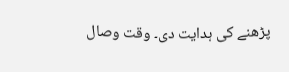پڑھنے کی ہدایت دی۔ وقت وصال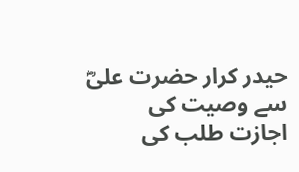حیدر کرار حضرت علیؓ سے وصیت کی اجازت طلب کی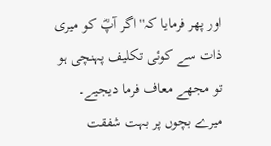اور پھر فرمایا کہ'' اگر آپؓ کو میری ذات سے کوئی تکلیف پہنچی ہو تو مجھے معاف فرما دیجیے۔ میرے بچوں پر بہت شفقت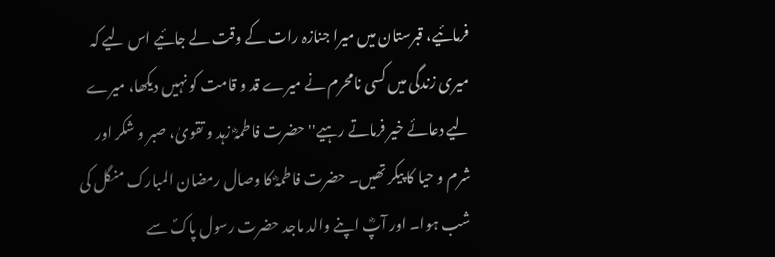فرمائیے، قبرستان میں میرا جنازہ رات کے وقت لے جائیے اس لیے کہ میری زندگی میں کسی نامحرم نے میرے قد و قامت کو نہیں دیکھا، میرے لیے دعائے خیر فرماتے رہیے'' حضرت فاطمہؓ زہد و تقویٰ، صبر و شکر اور شرم و حیا کا پیکر تھیں۔ حضرت فاطمہؓ کا وصال رمضان المبارک منگل کی شب ہوا۔ اور آپؓ اپنے والد ماجد حضرت رسول پاکؐ سے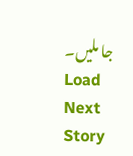جا ملیں۔
Load Next Story